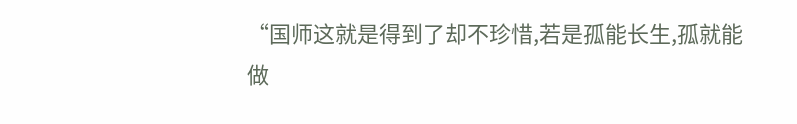“国师这就是得到了却不珍惜,若是孤能长生,孤就能做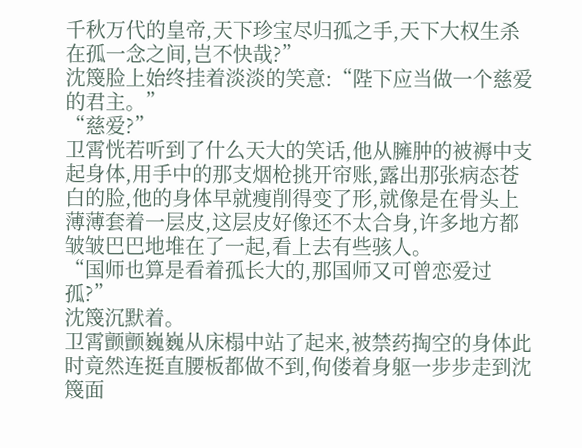千秋万代的皇帝,天下珍宝尽归孤之手,天下大权生杀在孤一念之间,岂不快哉?”
沈篾脸上始终挂着淡淡的笑意:“陛下应当做一个慈爱的君主。”
“慈爱?”
卫霄恍若听到了什么天大的笑话,他从臃肿的被褥中支起身体,用手中的那支烟枪挑开帘账,露出那张病态苍白的脸,他的身体早就瘦削得变了形,就像是在骨头上薄薄套着一层皮,这层皮好像还不太合身,许多地方都皱皱巴巴地堆在了一起,看上去有些骇人。
“国师也算是看着孤长大的,那国师又可曾恋爱过孤?”
沈篾沉默着。
卫霄颤颤巍巍从床榻中站了起来,被禁药掏空的身体此时竟然连挺直腰板都做不到,佝偻着身躯一步步走到沈篾面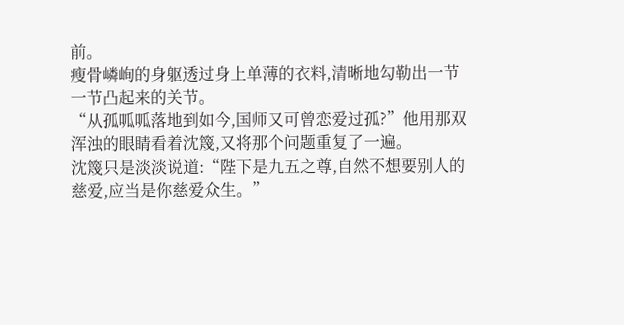前。
瘦骨嶙峋的身躯透过身上单薄的衣料,清晰地勾勒出一节一节凸起来的关节。
“从孤呱呱落地到如今,国师又可曾恋爱过孤?”他用那双浑浊的眼睛看着沈篾,又将那个问题重复了一遍。
沈篾只是淡淡说道:“陛下是九五之尊,自然不想要别人的慈爱,应当是你慈爱众生。”